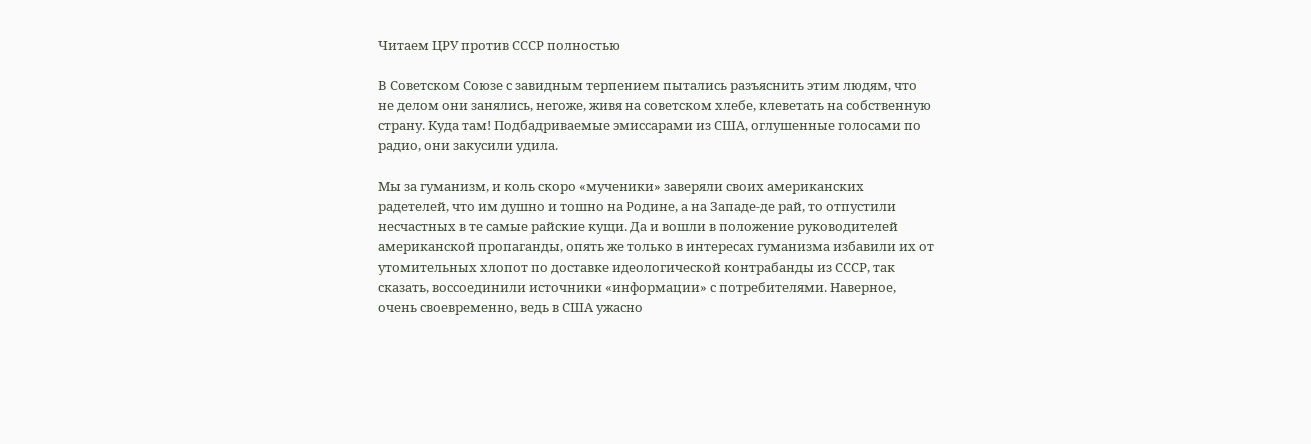Читаем ЦРУ против СССР полностью

В Советском Союзе с завидным терпением пытались разъяснить этим людям, что не делом они занялись, негоже, живя на советском хлебе, клеветать на собственную страну. Куда там! Подбадриваемые эмиссарами из США, оглушенные голосами по радио, они закусили удила.

Мы за гуманизм, и коль скоро «мученики» заверяли своих американских радетелей, что им душно и тошно на Родине, а на Западе-де рай, то отпустили несчастных в те самые райские кущи. Да и вошли в положение руководителей американской пропаганды, опять же только в интересах гуманизма избавили их от утомительных хлопот по доставке идеологической контрабанды из СССР, так сказать, воссоединили источники «информации» с потребителями. Наверное, очень своевременно, ведь в США ужасно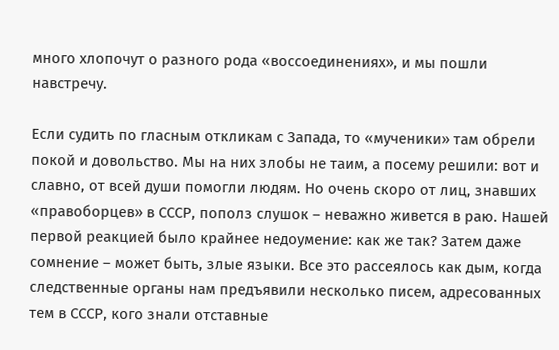много хлопочут о разного рода «воссоединениях», и мы пошли навстречу.

Если судить по гласным откликам с Запада, то «мученики» там обрели покой и довольство. Мы на них злобы не таим, а посему решили: вот и славно, от всей души помогли людям. Но очень скоро от лиц, знавших «правоборцев» в СССР, пополз слушок – неважно живется в раю. Нашей первой реакцией было крайнее недоумение: как же так? Затем даже сомнение – может быть, злые языки. Все это рассеялось как дым, когда следственные органы нам предъявили несколько писем, адресованных тем в СССР, кого знали отставные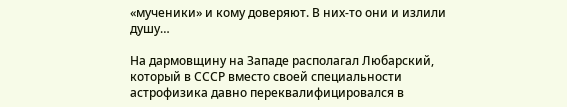«мученики» и кому доверяют. В них-то они и излили душу…

На дармовщину на Западе располагал Любарский, который в СССР вместо своей специальности астрофизика давно переквалифицировался в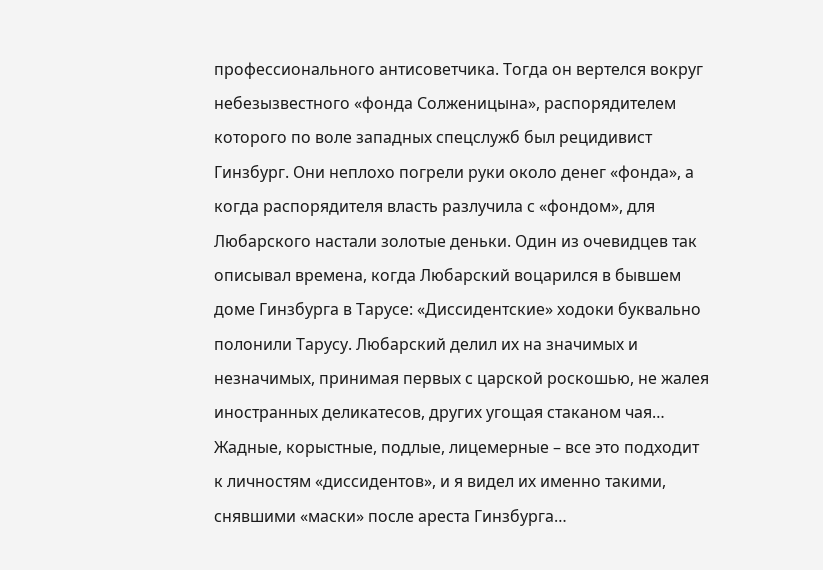профессионального антисоветчика. Тогда он вертелся вокруг небезызвестного «фонда Солженицына», распорядителем которого по воле западных спецслужб был рецидивист Гинзбург. Они неплохо погрели руки около денег «фонда», а когда распорядителя власть разлучила с «фондом», для Любарского настали золотые деньки. Один из очевидцев так описывал времена, когда Любарский воцарился в бывшем доме Гинзбурга в Тарусе: «Диссидентские» ходоки буквально полонили Тарусу. Любарский делил их на значимых и незначимых, принимая первых с царской роскошью, не жалея иностранных деликатесов, других угощая стаканом чая… Жадные, корыстные, подлые, лицемерные – все это подходит к личностям «диссидентов», и я видел их именно такими, снявшими «маски» после ареста Гинзбурга…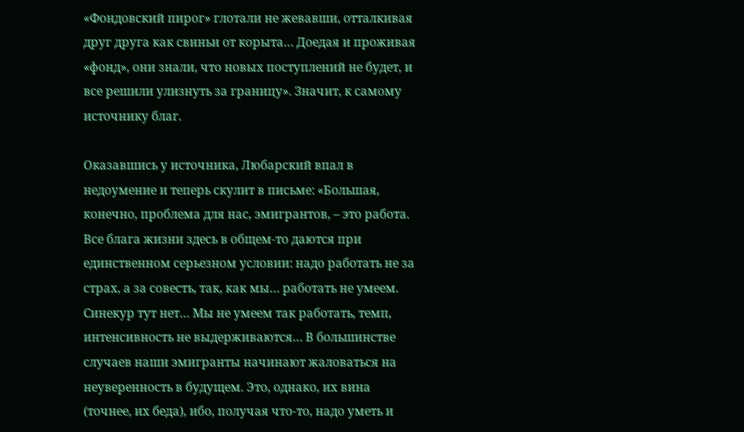«Фондовский пирог» глотали не жевавши, отталкивая друг друга как свиньи от корыта… Доедая и проживая «фонд», они знали, что новых поступлений не будет, и все решили улизнуть за границу». Значит, к самому источнику благ.

Оказавшись у источника, Любарский впал в недоумение и теперь скулит в письме: «Большая, конечно, проблема для нас, эмигрантов, – это работа. Все блага жизни здесь в общем-то даются при единственном серьезном условии: надо работать не за страх, а за совесть, так, как мы… работать не умеем. Синекур тут нет… Мы не умеем так работать, темп, интенсивность не выдерживаются… В большинстве случаев наши эмигранты начинают жаловаться на неуверенность в будущем. Это, однако, их вина (точнее, их беда), ибо, получая что-то, надо уметь и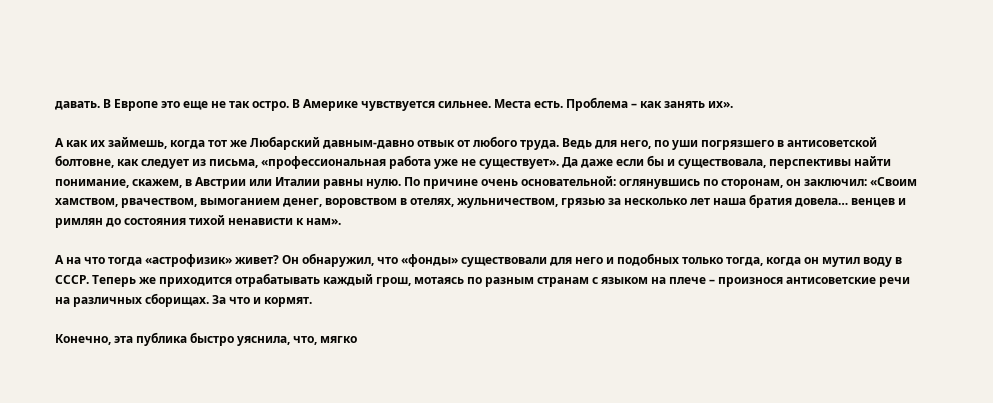давать. В Европе это еще не так остро. В Америке чувствуется сильнее. Места есть. Проблема – как занять их».

А как их займешь, когда тот же Любарский давным-давно отвык от любого труда. Ведь для него, по уши погрязшего в антисоветской болтовне, как следует из письма, «профессиональная работа уже не существует». Да даже если бы и существовала, перспективы найти понимание, скажем, в Австрии или Италии равны нулю. По причине очень основательной: оглянувшись по сторонам, он заключил: «Своим хамством, рвачеством, вымоганием денег, воровством в отелях, жульничеством, грязью за несколько лет наша братия довела… венцев и римлян до состояния тихой ненависти к нам».

А на что тогда «астрофизик» живет? Он обнаружил, что «фонды» существовали для него и подобных только тогда, когда он мутил воду в СССР. Теперь же приходится отрабатывать каждый грош, мотаясь по разным странам с языком на плече – произнося антисоветские речи на различных сборищах. За что и кормят.

Конечно, эта публика быстро уяснила, что, мягко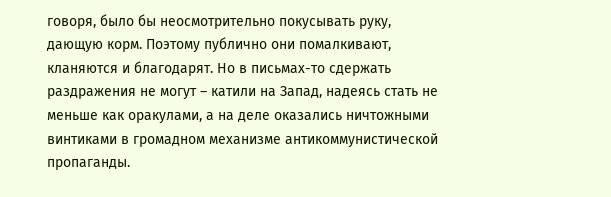говоря, было бы неосмотрительно покусывать руку, дающую корм. Поэтому публично они помалкивают, кланяются и благодарят. Но в письмах-то сдержать раздражения не могут – катили на Запад, надеясь стать не меньше как оракулами, а на деле оказались ничтожными винтиками в громадном механизме антикоммунистической пропаганды.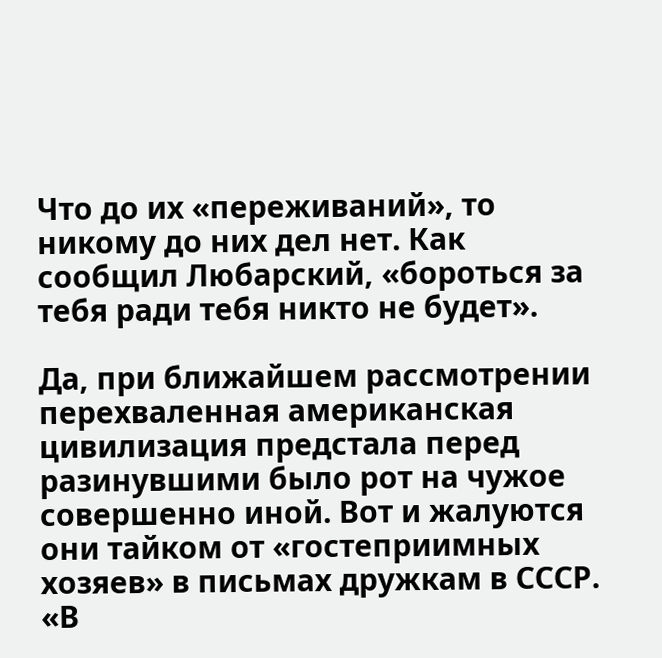Что до их «переживаний», то никому до них дел нет. Как сообщил Любарский, «бороться за тебя ради тебя никто не будет».

Да, при ближайшем рассмотрении перехваленная американская цивилизация предстала перед разинувшими было рот на чужое совершенно иной. Вот и жалуются они тайком от «гостеприимных хозяев» в письмах дружкам в СССР. «В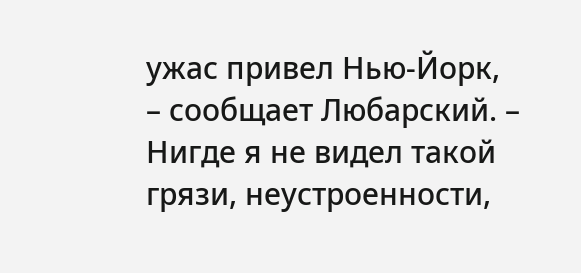ужас привел Нью-Йорк, – сообщает Любарский. – Нигде я не видел такой грязи, неустроенности,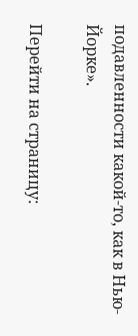подавленности какой-то, как в Нью-Йорке».

Перейти на страницу: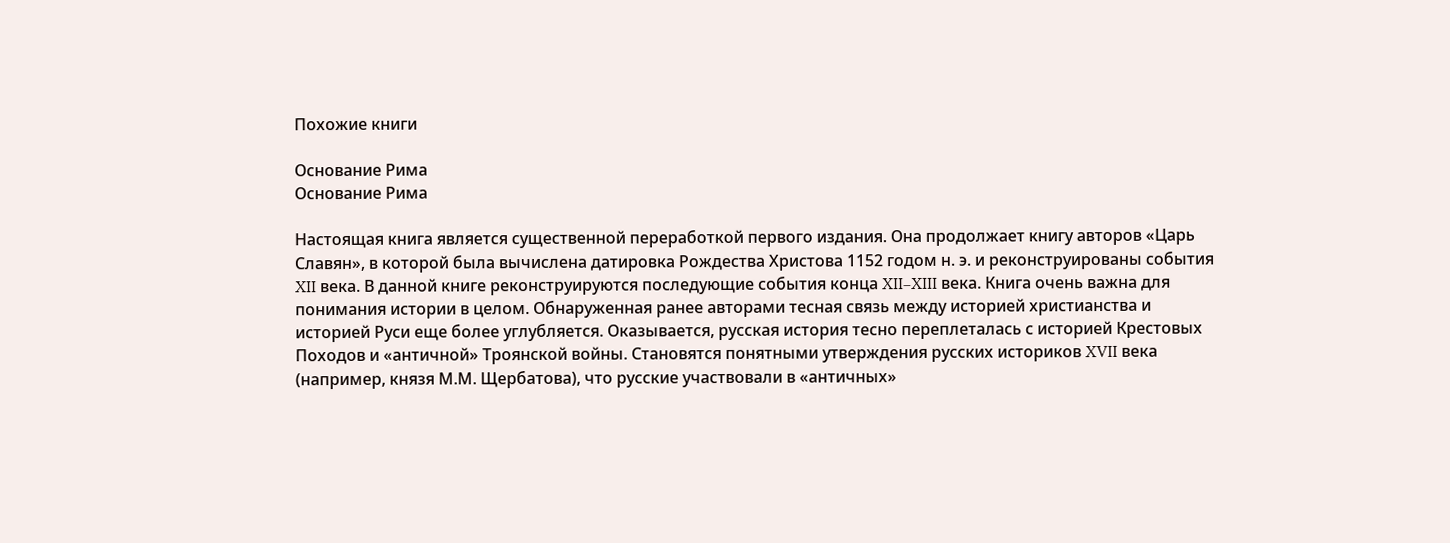Похожие книги

Основание Рима
Основание Рима

Настоящая книга является существенной переработкой первого издания. Она продолжает книгу авторов «Царь Славян», в которой была вычислена датировка Рождества Христова 1152 годом н. э. и реконструированы события XII века. В данной книге реконструируются последующие события конца XII–XIII века. Книга очень важна для понимания истории в целом. Обнаруженная ранее авторами тесная связь между историей христианства и историей Руси еще более углубляется. Оказывается, русская история тесно переплеталась с историей Крестовых Походов и «античной» Троянской войны. Становятся понятными утверждения русских историков XVII века (например, князя М.М. Щербатова), что русские участвовали в «античных»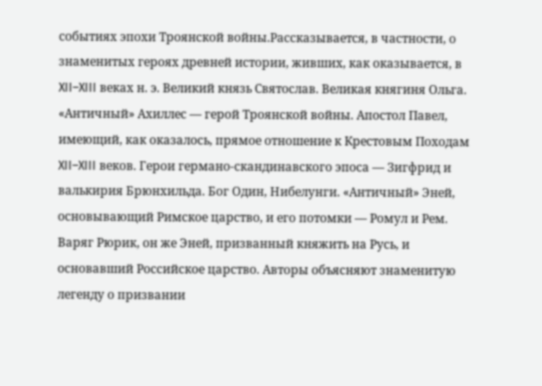событиях эпохи Троянской войны.Рассказывается, в частности, о знаменитых героях древней истории, живших, как оказывается, в XII–XIII веках н. э. Великий князь Святослав. Великая княгиня Ольга. «Античный» Ахиллес — герой Троянской войны. Апостол Павел, имеющий, как оказалось, прямое отношение к Крестовым Походам XII–XIII веков. Герои германо-скандинавского эпоса — Зигфрид и валькирия Брюнхильда. Бог Один, Нибелунги. «Античный» Эней, основывающий Римское царство, и его потомки — Ромул и Рем. Варяг Рюрик, он же Эней, призванный княжить на Русь, и основавший Российское царство. Авторы объясняют знаменитую легенду о призвании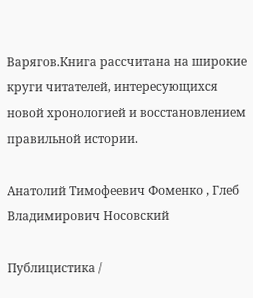Варягов.Книга рассчитана на широкие круги читателей, интересующихся новой хронологией и восстановлением правильной истории.

Анатолий Тимофеевич Фоменко , Глеб Владимирович Носовский

Публицистика /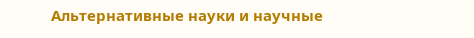Альтернативные науки и научные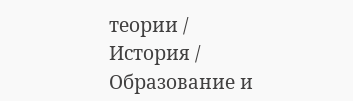теории / История / Образование и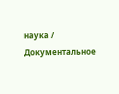наука / Документальное